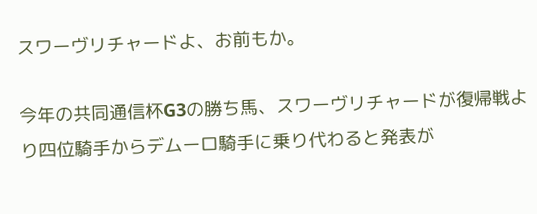スワーヴリチャードよ、お前もか。

今年の共同通信杯G3の勝ち馬、スワーヴリチャードが復帰戦より四位騎手からデムーロ騎手に乗り代わると発表が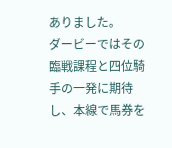ありました。
ダービーではその臨戦課程と四位騎手の一発に期待し、本線で馬券を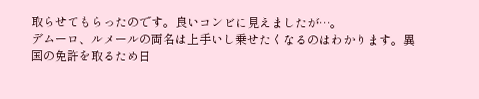取らせてもらったのです。良いコンビに見えましたが…。
デムーロ、ルメールの両名は上手いし乗せたくなるのはわかります。異国の免許を取るため日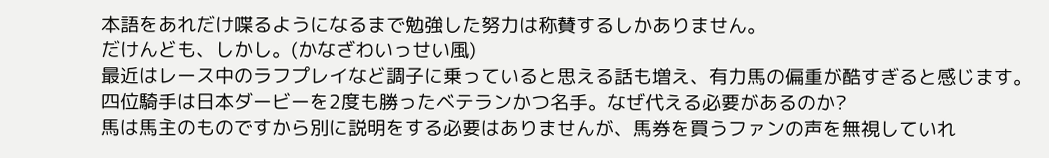本語をあれだけ喋るようになるまで勉強した努力は称賛するしかありません。
だけんども、しかし。(かなざわいっせい風)
最近はレース中のラフプレイなど調子に乗っていると思える話も増え、有力馬の偏重が酷すぎると感じます。
四位騎手は日本ダービーを2度も勝ったベテランかつ名手。なぜ代える必要があるのか?
馬は馬主のものですから別に説明をする必要はありませんが、馬券を買うファンの声を無視していれ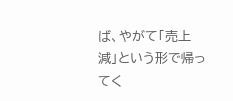ば、やがて「売上減」という形で帰ってく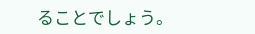ることでしょう。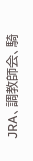JRA、調教師会、騎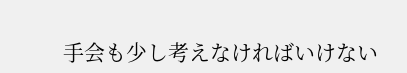手会も少し考えなければいけない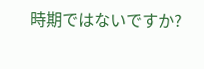時期ではないですか?